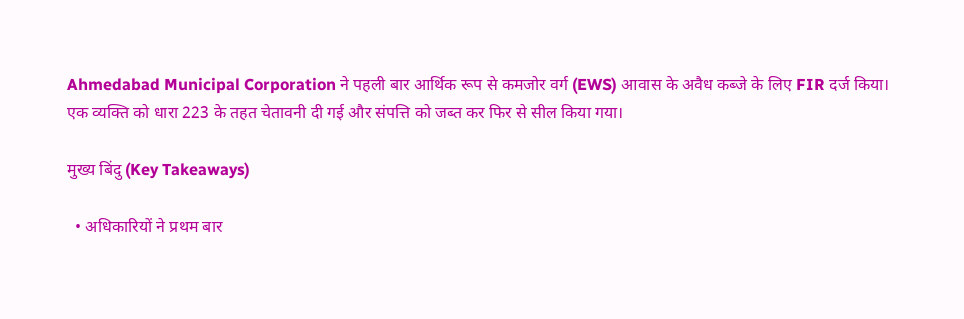Ahmedabad Municipal Corporation ने पहली बार आर्थिक रूप से कमजोर वर्ग (EWS) आवास के अवैध कब्जे के लिए FIR दर्ज किया। एक व्यक्ति को धारा 223 के तहत चेतावनी दी गई और संपत्ति को जब्त कर फिर से सील किया गया।

मुख्य बिंदु (Key Takeaways)

  • अधिकारियों ने प्रथम बार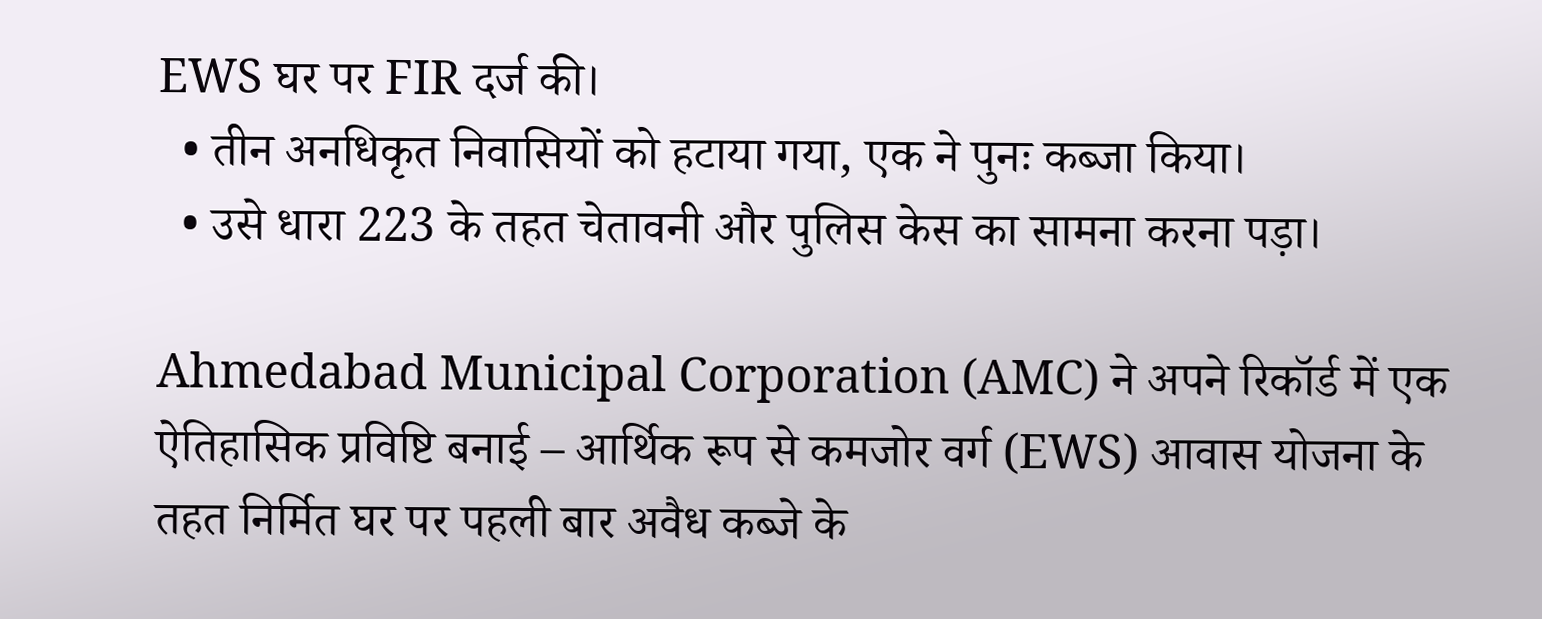EWS घर पर FIR दर्ज की।
  • तीन अनधिकृत निवासियों को हटाया गया, एक ने पुनः कब्जा किया।
  • उसे धारा 223 के तहत चेतावनी और पुलिस केस का सामना करना पड़ा।

Ahmedabad Municipal Corporation (AMC) ने अपने रिकॉर्ड में एक ऐतिहासिक प्रविष्टि बनाई – आर्थिक रूप से कमजोर वर्ग (EWS) आवास योजना के तहत निर्मित घर पर पहली बार अवैध कब्जे के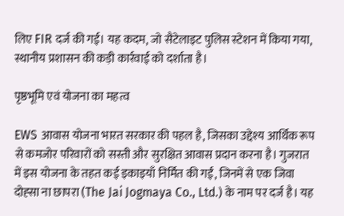लिए FIR दर्ज की गई। यह कदम, जो सैटेलाइट पुलिस स्टेशन में किया गया, स्थानीय प्रशासन की कड़ी कार्रवाई को दर्शाता है।

पृष्ठभूमि एवं योजना का महत्व

EWS आवास योजना भारत सरकार की पहल है, जिसका उद्देश्य आर्थिक रूप से कमजोर परिवारों को सस्ती और सुरक्षित आवास प्रदान करना है। गुजरात में इस योजना के तहत कई इकाइयाँ निर्मित की गईं, जिनमें से एक जिवा दोह्सा ना छापरा (The Jai Jogmaya Co., Ltd.) के नाम पर दर्ज है। यह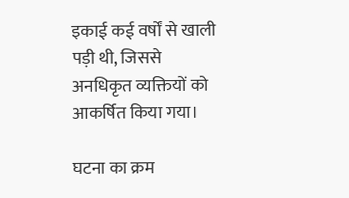इकाई कई वर्षों से खाली पड़ी थी, जिससे अनधिकृत व्यक्तियों को आकर्षित किया गया।

घटना का क्रम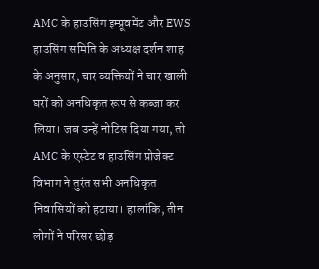AMC के हाउसिंग इम्प्रूवमेंट और EWS हाउसिंग समिति के अध्यक्ष दर्शन शाह के अनुसार, चार व्यक्तियों ने चार खाली घरों को अनधिकृत रूप से कब्जा कर लिया। जब उन्हें नोटिस दिया गया, तो AMC के एस्टेट व हाउसिंग प्रोजेक्ट विभाग ने तुरंत सभी अनधिकृत निवासियों को हटाया। हालांकि, तीन लोगों ने परिसर छोड़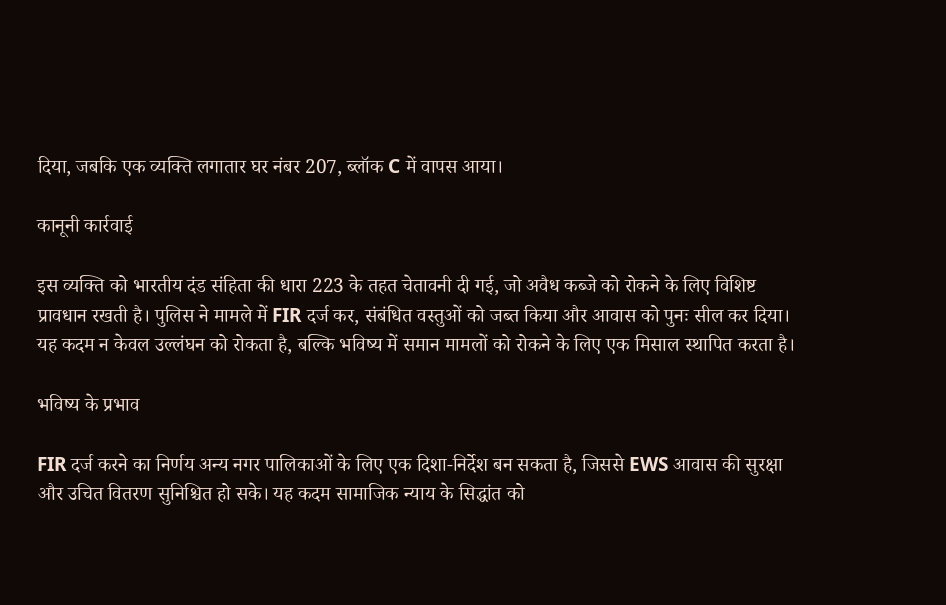दिया, जबकि एक व्यक्ति लगातार घर नंबर 207, ब्लॉक C में वापस आया।

कानूनी कार्रवाई

इस व्यक्ति को भारतीय दंड संहिता की धारा 223 के तहत चेतावनी दी गई, जो अवैध कब्जे को रोकने के लिए विशिष्ट प्रावधान रखती है। पुलिस ने मामले में FIR दर्ज कर, संबंधित वस्तुओं को जब्त किया और आवास को पुनः सील कर दिया। यह कदम न केवल उल्लंघन को रोकता है, बल्कि भविष्य में समान मामलों को रोकने के लिए एक मिसाल स्थापित करता है।

भविष्य के प्रभाव

FIR दर्ज करने का निर्णय अन्य नगर पालिकाओं के लिए एक दिशा-निर्देश बन सकता है, जिससे EWS आवास की सुरक्षा और उचित वितरण सुनिश्चित हो सके। यह कदम सामाजिक न्याय के सिद्धांत को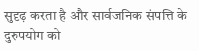सुदृढ़ करता है और सार्वजनिक संपत्ति के दुरुपयोग को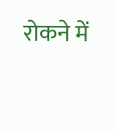रोकने में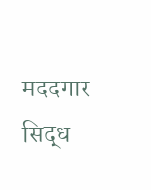मददगार सिद्ध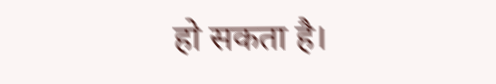हो सकता है।